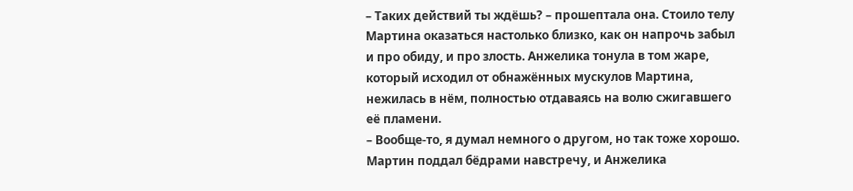– Таких действий ты ждёшь? – прошептала она. Стоило телу Мартина оказаться настолько близко, как он напрочь забыл и про обиду, и про злость. Анжелика тонула в том жаре, который исходил от обнажённых мускулов Мартина, нежилась в нём, полностью отдаваясь на волю сжигавшего её пламени.
– Вообще-то, я думал немного о другом, но так тоже хорошо.
Мартин поддал бёдрами навстречу, и Анжелика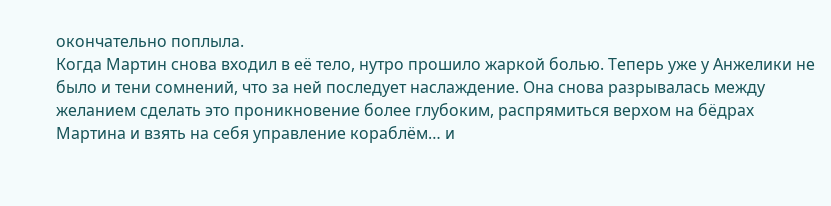окончательно поплыла.
Когда Мартин снова входил в её тело, нутро прошило жаркой болью. Теперь уже у Анжелики не было и тени сомнений, что за ней последует наслаждение. Она снова разрывалась между желанием сделать это проникновение более глубоким, распрямиться верхом на бёдрах Мартина и взять на себя управление кораблём… и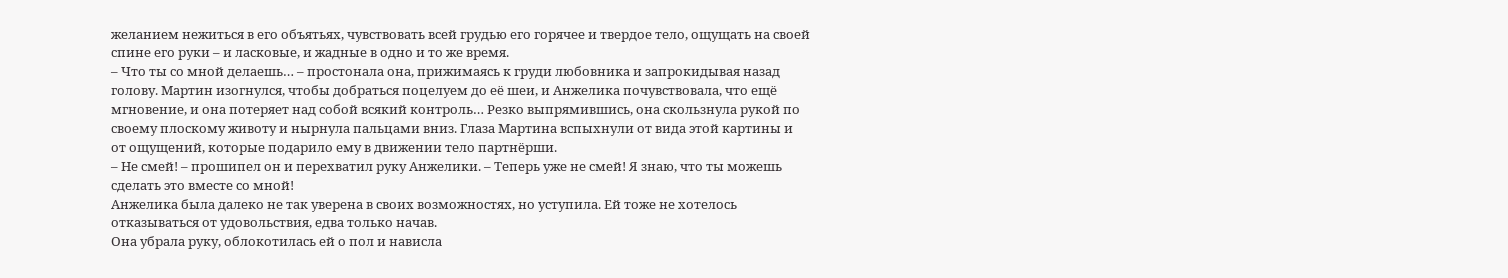желанием нежиться в его объятьях, чувствовать всей грудью его горячее и твердое тело, ощущать на своей спине его руки – и ласковые, и жадные в одно и то же время.
– Что ты со мной делаешь… – простонала она, прижимаясь к груди любовника и запрокидывая назад голову. Мартин изогнулся, чтобы добраться поцелуем до её шеи, и Анжелика почувствовала, что ещё мгновение, и она потеряет над собой всякий контроль… Резко выпрямившись, она скользнула рукой по своему плоскому животу и нырнула пальцами вниз. Глаза Мартина вспыхнули от вида этой картины и от ощущений, которые подарило ему в движении тело партнёрши.
– Не смей! – прошипел он и перехватил руку Анжелики. – Теперь уже не смей! Я знаю, что ты можешь сделать это вместе со мной!
Анжелика была далеко не так уверена в своих возможностях, но уступила. Ей тоже не хотелось отказываться от удовольствия, едва только начав.
Она убрала руку, облокотилась ей о пол и нависла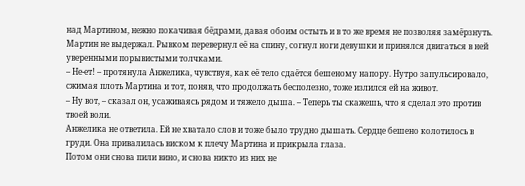над Мартином, нежно покачивая бёдрами, давая обоим остыть и в то же время не позволяя замёрзнуть.
Мартин не выдержал. Рывком перевернул её на спину, согнул ноги девушки и принялся двигаться в ней уверенными порывистыми толчками.
– Не-ет! – протянула Анжелика, чувствуя, как её тело сдаётся бешеному напору. Нутро запульсировало, сжимая плоть Мартина и тот, поняв, что продолжать бесполезно, тоже излился ей на живот.
– Ну вот, – сказал он, усаживаясь рядом и тяжело дыша. – Теперь ты скажешь, что я сделал это против твоей воли.
Анжелика не ответила. Ей не хватало слов и тоже было трудно дышать. Сердце бешено колотилось в груди. Она привалилась виском к плечу Мартина и прикрыла глаза.
Потом они снова пили вино, и снова никто из них не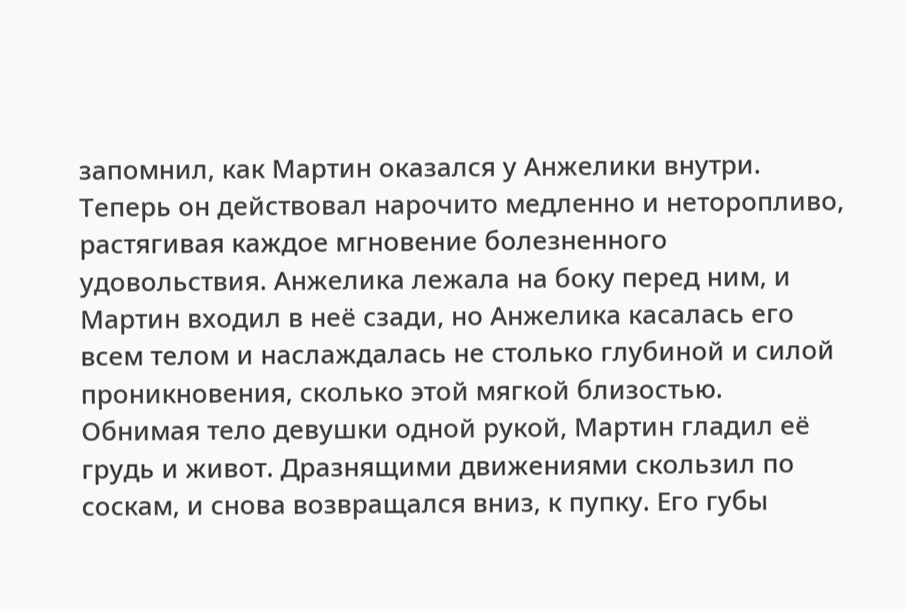запомнил, как Мартин оказался у Анжелики внутри.
Теперь он действовал нарочито медленно и неторопливо, растягивая каждое мгновение болезненного удовольствия. Анжелика лежала на боку перед ним, и Мартин входил в неё сзади, но Анжелика касалась его всем телом и наслаждалась не столько глубиной и силой проникновения, сколько этой мягкой близостью.
Обнимая тело девушки одной рукой, Мартин гладил её грудь и живот. Дразнящими движениями скользил по соскам, и снова возвращался вниз, к пупку. Его губы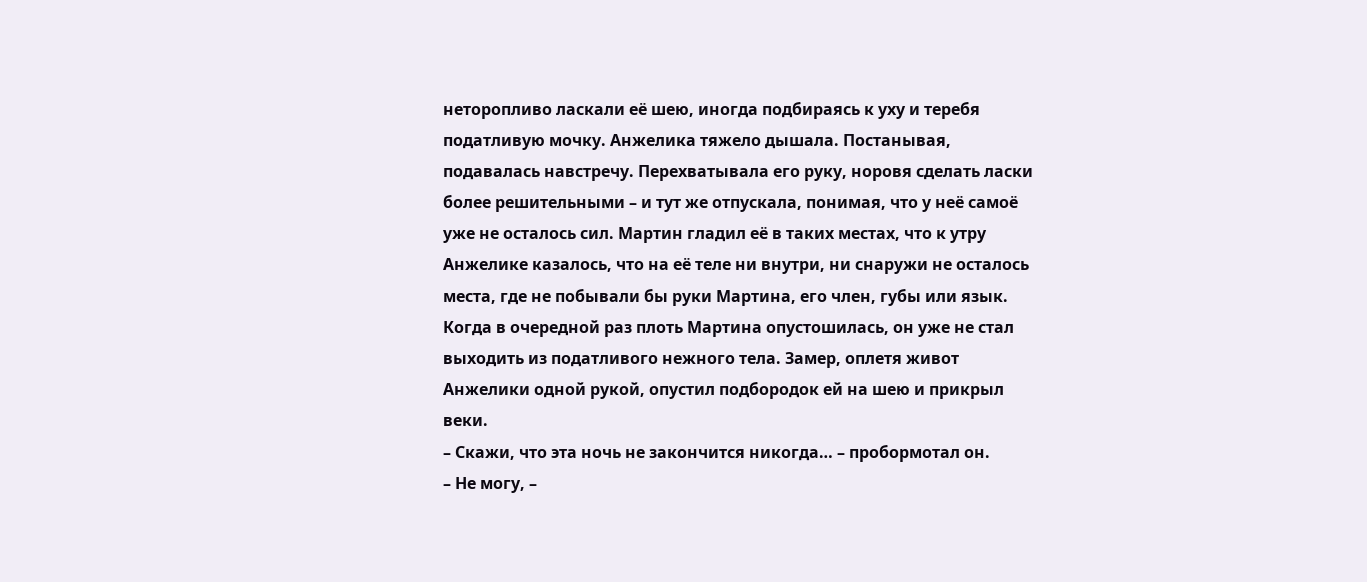неторопливо ласкали её шею, иногда подбираясь к уху и теребя податливую мочку. Анжелика тяжело дышала. Постанывая, подавалась навстречу. Перехватывала его руку, норовя сделать ласки более решительными – и тут же отпускала, понимая, что у неё самоё уже не осталось сил. Мартин гладил её в таких местах, что к утру Анжелике казалось, что на её теле ни внутри, ни снаружи не осталось места, где не побывали бы руки Мартина, его член, губы или язык.
Когда в очередной раз плоть Мартина опустошилась, он уже не стал выходить из податливого нежного тела. Замер, оплетя живот Анжелики одной рукой, опустил подбородок ей на шею и прикрыл веки.
– Скажи, что эта ночь не закончится никогда… – пробормотал он.
– Не могу, –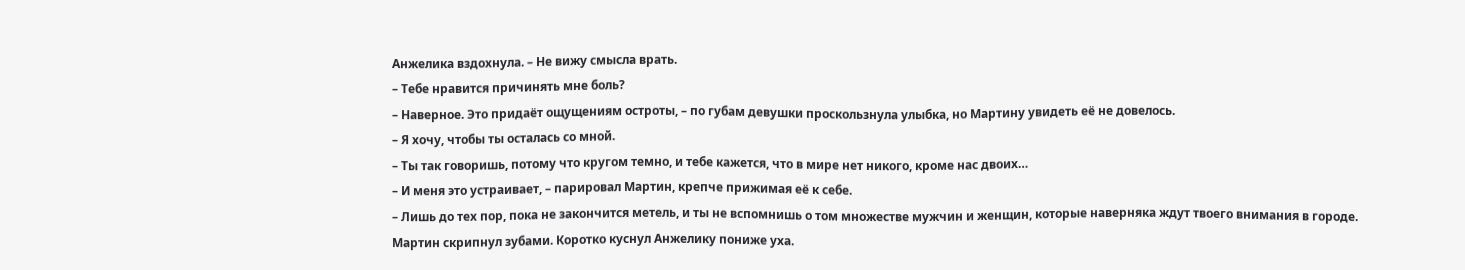Анжелика вздохнула. – Не вижу смысла врать.
– Тебе нравится причинять мне боль?
– Наверное. Это придаёт ощущениям остроты, – по губам девушки проскользнула улыбка, но Мартину увидеть её не довелось.
– Я хочу, чтобы ты осталась со мной.
– Ты так говоришь, потому что кругом темно, и тебе кажется, что в мире нет никого, кроме нас двоих…
– И меня это устраивает, – парировал Мартин, крепче прижимая её к себе.
– Лишь до тех пор, пока не закончится метель, и ты не вспомнишь о том множестве мужчин и женщин, которые наверняка ждут твоего внимания в городе.
Мартин скрипнул зубами. Коротко куснул Анжелику пониже уха.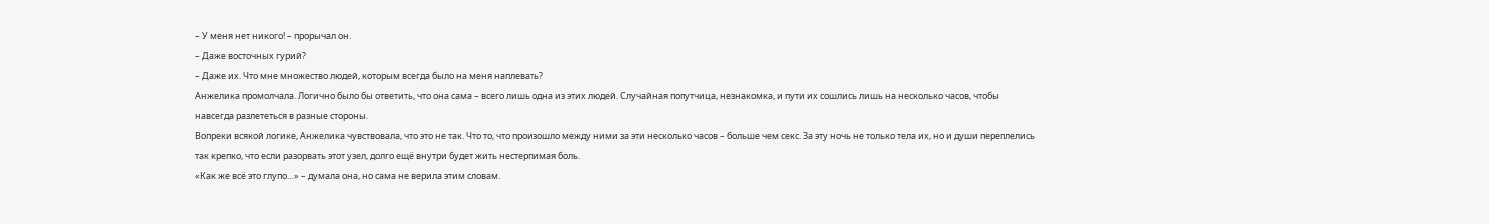– У меня нет никого! – прорычал он.
– Даже восточных гурий?
– Даже их. Что мне множество людей, которым всегда было на меня наплевать?
Анжелика промолчала. Логично было бы ответить, что она сама – всего лишь одна из этих людей. Случайная попутчица, незнакомка, и пути их сошлись лишь на несколько часов, чтобы навсегда разлететься в разные стороны.
Вопреки всякой логике, Анжелика чувствовала, что это не так. Что то, что произошло между ними за эти несколько часов – больше чем секс. За эту ночь не только тела их, но и души переплелись так крепко, что если разорвать этот узел, долго ещё внутри будет жить нестерпимая боль.
«Как же всё это глупо…» – думала она, но сама не верила этим словам.